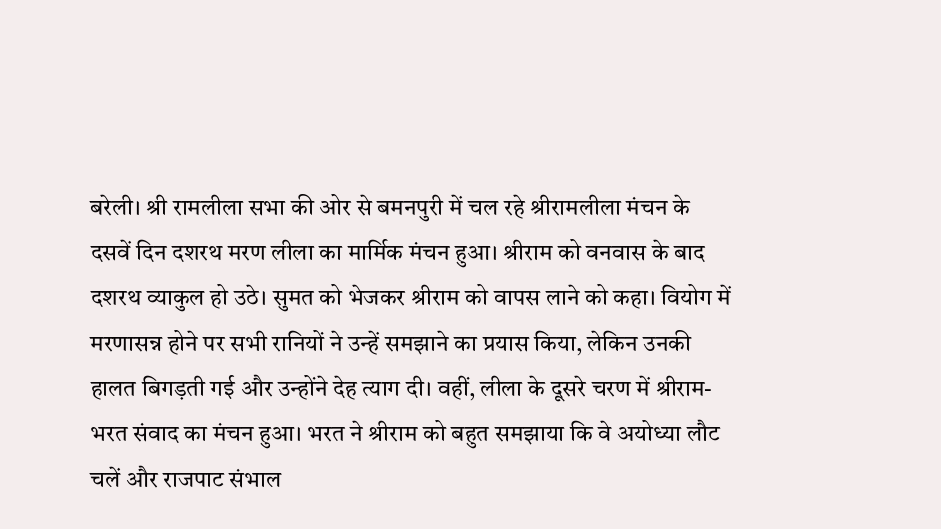बरेली। श्री रामलीला सभा की ओर से बमनपुरी में चल रहे श्रीरामलीला मंचन के दसवें दिन दशरथ मरण लीला का मार्मिक मंचन हुआ। श्रीराम को वनवास के बाद दशरथ व्याकुल हो उठे। सुमत को भेजकर श्रीराम को वापस लाने को कहा। वियोग में मरणासन्न होने पर सभी रानियों ने उन्हें समझाने का प्रयास किया, लेकिन उनकी हालत बिगड़ती गई और उन्होंने देह त्याग दी। वहीं, लीला के दूसरे चरण में श्रीराम-भरत संवाद का मंचन हुआ। भरत ने श्रीराम को बहुत समझाया कि वे अयोध्या लौट चलें और राजपाट संभाल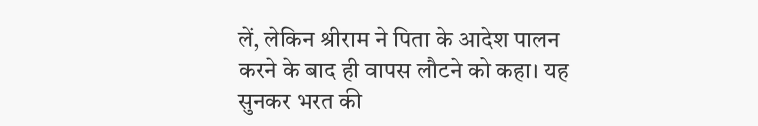लें, लेकिन श्रीराम ने पिता के आदेश पालन करने के बाद ही वापस लौटने को कहा। यह सुनकर भरत की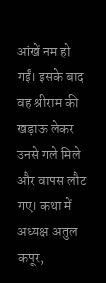आंखें नम हो गईं। इसके बाद वह श्रीराम की खड़ाऊ लेकर उनसे गले मिले और वापस लौट गए। कथा में अध्यक्ष अतुल कपूर,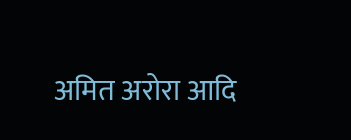अमित अरोरा आदि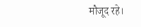मौजूद रहे।